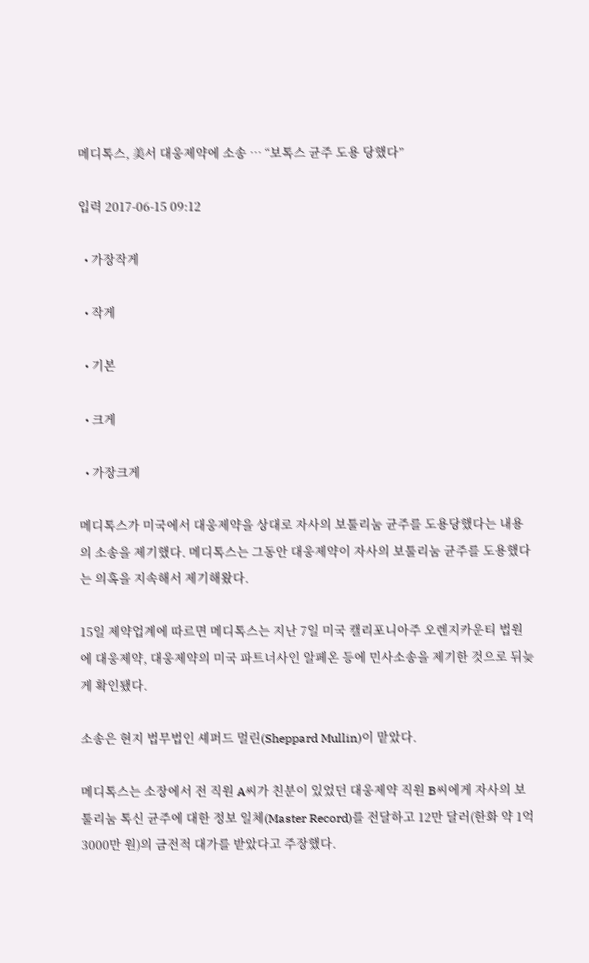메디톡스, 美서 대웅제약에 소송 … “보톡스 균주 도용 당했다”

입력 2017-06-15 09:12

  • 가장작게

  • 작게

  • 기본

  • 크게

  • 가장크게

메디톡스가 미국에서 대웅제약을 상대로 자사의 보툴리눔 균주를 도용당했다는 내용의 소송을 제기했다. 메디톡스는 그동안 대웅제약이 자사의 보툴리눔 균주를 도용했다는 의혹을 지속해서 제기해왔다.

15일 제약업계에 따르면 메디톡스는 지난 7일 미국 캘리포니아주 오렌지카운티 법원에 대웅제약, 대웅제약의 미국 파트너사인 알페온 등에 민사소송을 제기한 것으로 뒤늦게 확인됐다.

소송은 현지 법무법인 셰퍼드 멀린(Sheppard Mullin)이 맡았다.

메디톡스는 소장에서 전 직원 A씨가 친분이 있었던 대웅제약 직원 B씨에게 자사의 보툴리눔 톡신 균주에 대한 정보 일체(Master Record)를 전달하고 12만 달러(한화 약 1억3000만 원)의 금전적 대가를 받았다고 주장했다.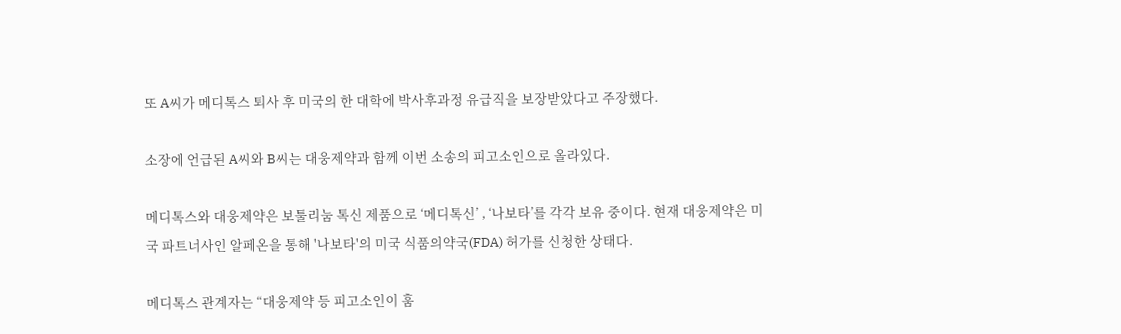또 A씨가 메디톡스 퇴사 후 미국의 한 대학에 박사후과정 유급직을 보장받았다고 주장했다.

소장에 언급된 A씨와 B씨는 대웅제약과 함께 이번 소송의 피고소인으로 올라있다.

메디톡스와 대웅제약은 보툴리눔 톡신 제품으로 ‘메디톡신’ , ‘나보타’를 각각 보유 중이다. 현재 대웅제약은 미국 파트너사인 알페온을 통해 '나보타'의 미국 식품의약국(FDA) 허가를 신청한 상태다.

메디톡스 관계자는 “대웅제약 등 피고소인이 훔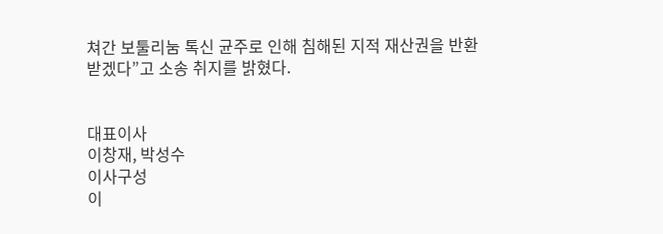쳐간 보툴리눔 톡신 균주로 인해 침해된 지적 재산권을 반환받겠다”고 소송 취지를 밝혔다.


대표이사
이창재, 박성수
이사구성
이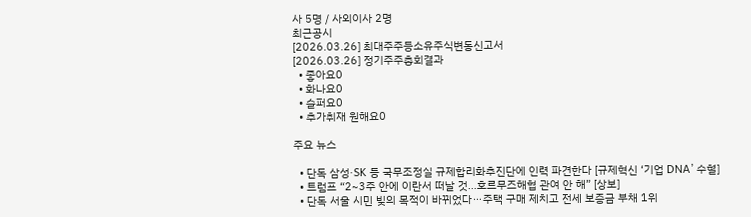사 5명 / 사외이사 2명
최근공시
[2026.03.26] 최대주주등소유주식변동신고서
[2026.03.26] 정기주주총회결과
  • 좋아요0
  • 화나요0
  • 슬퍼요0
  • 추가취재 원해요0

주요 뉴스

  • 단독 삼성·SK 등 국무조정실 규제합리화추진단에 인력 파견한다 [규제혁신 ‘기업 DNA’ 수혈]
  • 트럼프 “2~3주 안에 이란서 떠날 것…호르무즈해협 관여 안 해” [상보]
  • 단독 서울 시민 빚의 목적이 바뀌었다⋯주택 구매 제치고 전세 보증금 부채 1위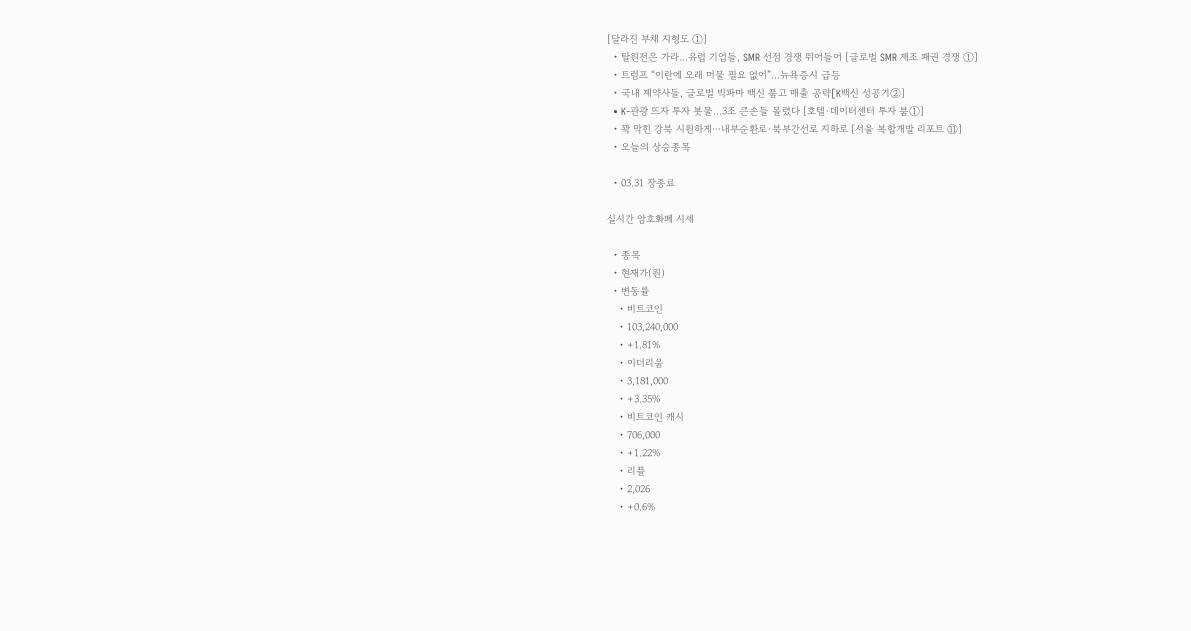[달라진 부채 지형도 ①]
  • 탈원전은 가라…유럽 기업들, SMR 선점 경쟁 뛰어들어 [글로벌 SMR 제조 패권 경쟁 ①]
  • 트럼프 “이란에 오래 머물 필요 없어”...뉴욕증시 급등
  • 국내 제약사들, 글로벌 빅파마 백신 품고 매출 공략[K백신 성공기②]
  • K-관광 뜨자 투자 봇물…3조 큰손들 몰렸다 [호텔·데이터센터 투자 붐①]
  • 꽉 막힌 강북 시원하게⋯내부순환로·북부간선로 지하로 [서울 복합개발 리포트 ⑪]
  • 오늘의 상승종목

  • 03.31 장종료

실시간 암호화폐 시세

  • 종목
  • 현재가(원)
  • 변동률
    • 비트코인
    • 103,240,000
    • +1.81%
    • 이더리움
    • 3,181,000
    • +3.35%
    • 비트코인 캐시
    • 706,000
    • +1.22%
    • 리플
    • 2,026
    • +0.6%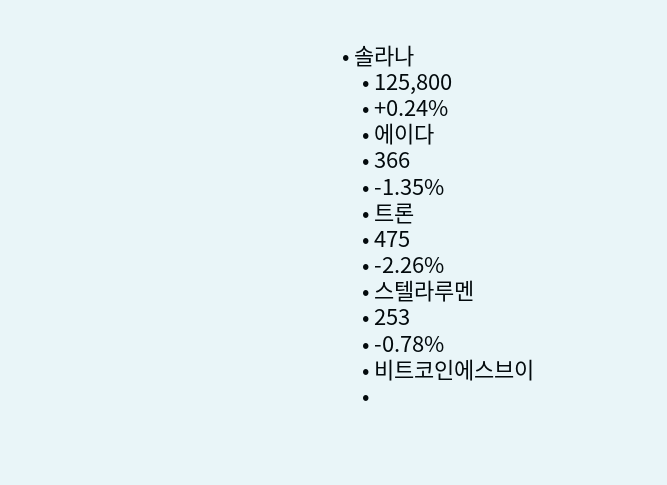• 솔라나
    • 125,800
    • +0.24%
    • 에이다
    • 366
    • -1.35%
    • 트론
    • 475
    • -2.26%
    • 스텔라루멘
    • 253
    • -0.78%
    • 비트코인에스브이
    •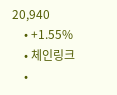20,940
    • +1.55%
    • 체인링크
    •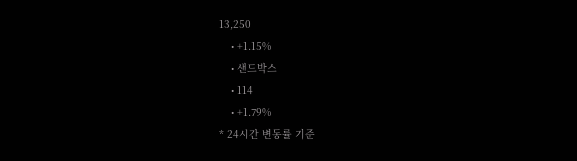13,250
    • +1.15%
    • 샌드박스
    • 114
    • +1.79%
* 24시간 변동률 기준